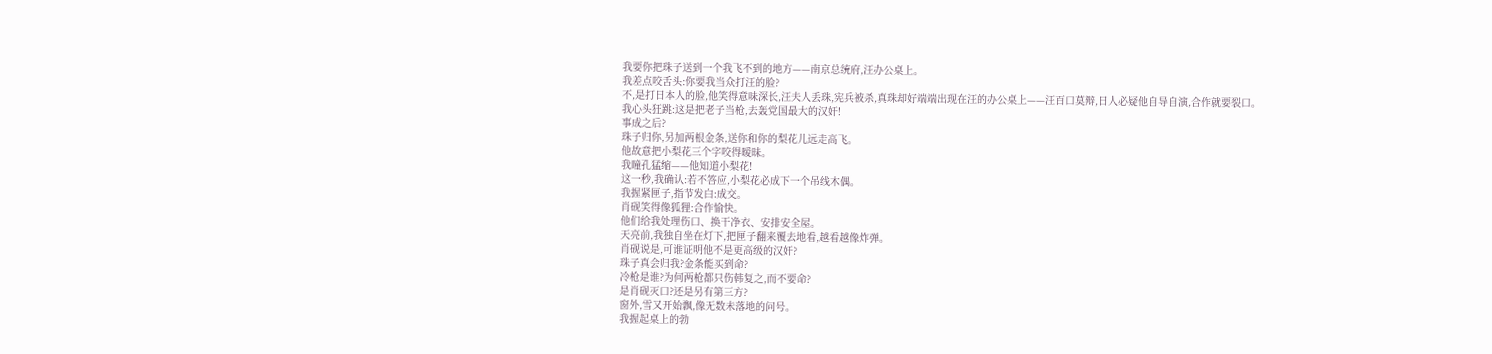我要你把珠子送到一个我飞不到的地方——南京总统府,汪办公桌上。
我差点咬舌头:你要我当众打汪的脸?
不,是打日本人的脸,他笑得意味深长,汪夫人丢珠,宪兵被杀,真珠却好端端出现在汪的办公桌上——汪百口莫辩,日人必疑他自导自演,合作就要裂口。
我心头狂跳:这是把老子当枪,去轰党国最大的汉奸!
事成之后?
珠子归你,另加两根金条,送你和你的梨花儿远走高飞。
他故意把小梨花三个字咬得暧昧。
我瞳孔猛缩——他知道小梨花!
这一秒,我确认:若不答应,小梨花必成下一个吊线木偶。
我握紧匣子,指节发白:成交。
肖砚笑得像狐狸:合作愉快。
他们给我处理伤口、换干净衣、安排安全屋。
天亮前,我独自坐在灯下,把匣子翻来覆去地看,越看越像炸弹。
肖砚说是,可谁证明他不是更高级的汉奸?
珠子真会归我?金条能买到命?
冷枪是谁?为何两枪都只伤韩复之,而不要命?
是肖砚灭口?还是另有第三方?
窗外,雪又开始飘,像无数未落地的问号。
我握起桌上的勃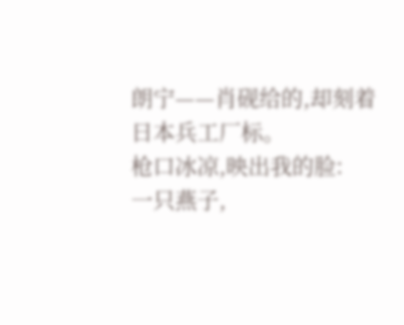朗宁——肖砚给的,却刻着日本兵工厂标。
枪口冰凉,映出我的脸:
一只燕子,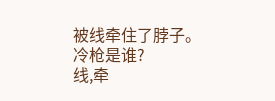被线牵住了脖子。
冷枪是谁?
线,牵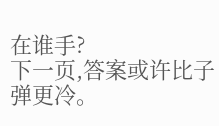在谁手?
下一页,答案或许比子弹更冷。